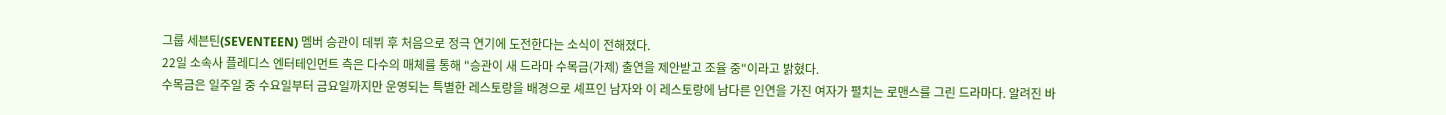그룹 세븐틴(SEVENTEEN) 멤버 승관이 데뷔 후 처음으로 정극 연기에 도전한다는 소식이 전해졌다.
22일 소속사 플레디스 엔터테인먼트 측은 다수의 매체를 통해 "승관이 새 드라마 수목금(가제) 출연을 제안받고 조율 중"이라고 밝혔다.
수목금은 일주일 중 수요일부터 금요일까지만 운영되는 특별한 레스토랑을 배경으로 셰프인 남자와 이 레스토랑에 남다른 인연을 가진 여자가 펼치는 로맨스를 그린 드라마다. 알려진 바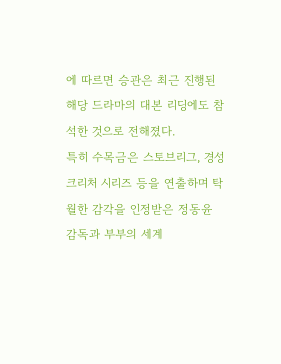에 따르면 승관은 최근 진행된 해당 드라마의 대본 리딩에도 참석한 것으로 전해졌다.
특히 수목금은 스토브리그, 경성크리처 시리즈 등을 연출하며 탁월한 감각을 인정받은 정동윤 감독과 부부의 세계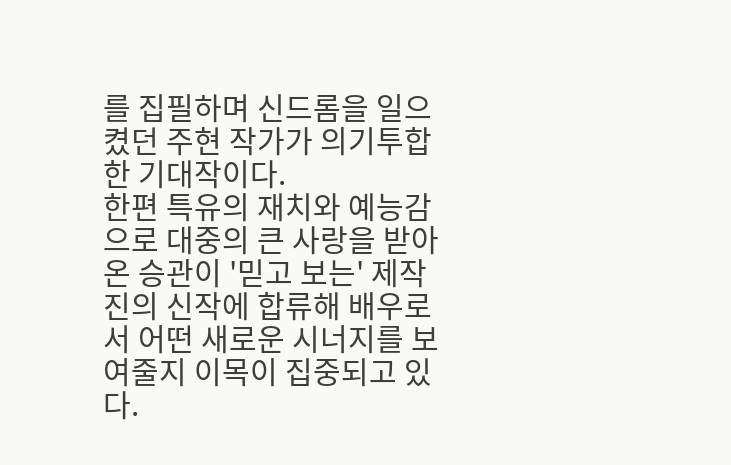를 집필하며 신드롬을 일으켰던 주현 작가가 의기투합한 기대작이다.
한편 특유의 재치와 예능감으로 대중의 큰 사랑을 받아온 승관이 '믿고 보는' 제작진의 신작에 합류해 배우로서 어떤 새로운 시너지를 보여줄지 이목이 집중되고 있다.